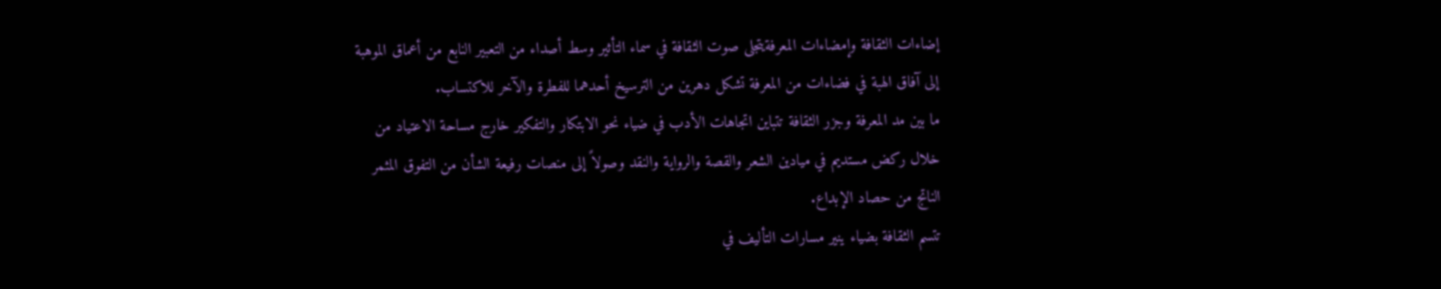إضاءات الثقافة وإمضاءات المعرفةيتجلى صوت الثقافة في سماء التأثير وسط أصداء من التعبير النابع من أعماق الموهبة إلى آفاق الهبة في فضاءات من المعرفة تشكل دهرين من الترسيخ أحدهما للفطرة والآخر للاكتساب.
ما بين مد المعرفة وجزر الثقافة تتباين اتجاهات الأدب في ضياء نحو الابتكار والتفكير خارج مساحة الاعتياد من خلال ركض مستديم في ميادين الشعر والقصة والرواية والنقد وصولاً إلى منصات رفيعة الشأن من التفوق المثمر الناتج من حصاد الإبداع.
تتسم الثقافة بضياء ينير مسارات التأليف في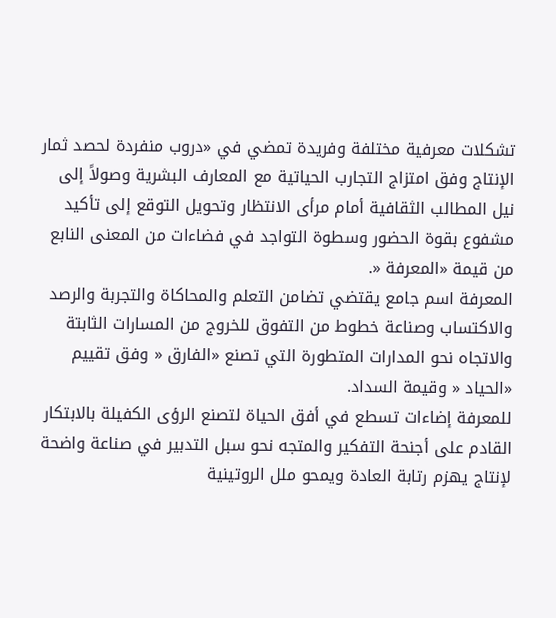تشكلات معرفية مختلفة وفريدة تمضي في «دروب منفردة لحصد ثمار الإنتاج وفق امتزاج التجارب الحياتية مع المعارف البشرية وصولاً إلى نيل المطالب الثقافية أمام مرأى الانتظار وتحويل التوقع إلى تأكيد مشفوع بقوة الحضور وسطوة التواجد في فضاءات من المعنى النابع من قيمة «المعرفة «.
المعرفة اسم جامع يقتضي تضامن التعلم والمحاكاة والتجربة والرصد والاكتساب وصناعة خطوط من التفوق للخروج من المسارات الثابتة والاتجاه نحو المدارات المتطورة التي تصنع «الفارق « وفق تقييم «الحياد « وقيمة السداد.
للمعرفة إضاءات تسطع في أفق الحياة لتصنع الرؤى الكفيلة بالابتكار القادم على أجنحة التفكير والمتجه نحو سبل التدبير في صناعة واضحة لإنتاج يهزم رتابة العادة ويمحو ملل الروتينية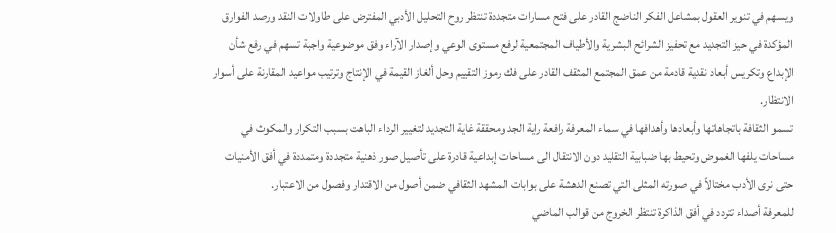ويسهم في تنوير العقول بمشاعل الفكر الناضج القادر على فتح مسارات متجددة تنتظر روح التحليل الأدبي المفترض على طاولات النقد ورصد الفوارق المؤكدة في حيز التجديد مع تحفيز الشرائح البشرية والأطياف المجتمعية لرفع مستوى الوعي وإصدار الآراء وفق موضوعية واجبة تسهم في رفع شأن الإبداع وتكريس أبعاد نقدية قادمة من عمق المجتمع المثقف القادر على فك رموز التقييم وحل ألغاز القيمة في الإنتاج وترتيب مواعيد المقارنة على أسوار الانتظار.
تسمو الثقافة باتجاهاتها وأبعادها وأهدافها في سماء المعرفة رافعة راية الجد ومحققة غاية التجديد لتغيير الرداء الباهت بسبب التكرار والمكوث في مساحات يلفها الغموض وتحيط بها ضبابية التقليد دون الانتقال الى مساحات إبداعية قادرة على تأصيل صور ذهنية متجددة ومتمددة في أفق الأمنيات حتى نرى الأدب مختالاً في صورته المثلى التي تصنع الدهشة على بوابات المشهد الثقافي ضمن أصول من الاقتدار وفصول من الاعتبار.
للمعرفة أصداء تتردد في أفق الذاكرة تنتظر الخروج من قوالب الماضي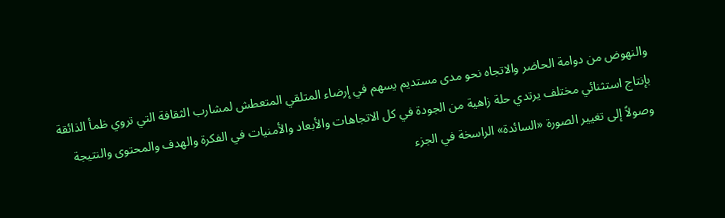والنهوض من دوامة الحاضر والاتجاه نحو مدى مستديم يسهم في إرضاء المتلقي المتعطش لمشارب الثقافة التي تروي ظمأ الذائقة بإنتاج استثنائي مختلف يرتدي حلة زاهية من الجودة في كل الاتجاهات والأبعاد والأمنيات في الفكرة والهدف والمحتوى والنتيجة وصولاً إلى تغيير الصورة «السائدة» الراسخة في الجزء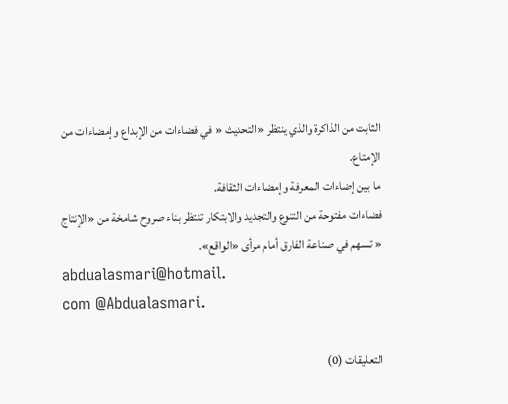الثابت من الذاكرة والذي ينتظر «التحديث « في فضاءات من الإبداع وإمضاءات من الإمتاع.
ما بين إضاءات المعرفة وإمضاءات الثقافة.
فضاءات مفتوحة من التنوع والتجديد والابتكار تنتظر بناء صروح شامخة من «الإنتاج « تسهم في صناعة الفارق أمام مرأى «الواقع».
abdualasmari@hotmail.
com @Abdualasmari.

التعليقات (0)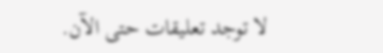لا توجد تعليقات حتى الآن.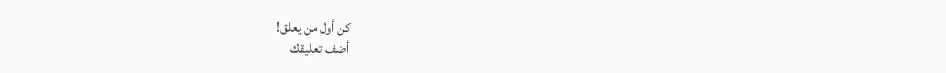كن أول من يعلق!
أضف تعليقك